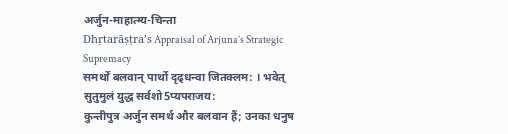अर्जुन-माहात्म्य-चिन्ता
Dhṛtarāṣṭra’s Appraisal of Arjuna’s Strategic Supremacy
समर्थों बलवान् पार्थो दृढ्धन्वा जितक्लम: । भवेत् सुतुमुलं युद्ध सर्वशो5प्यपराजय:
कुन्तीपुत्र अर्जुन समर्थ और बलवान हैं; उनका धनुष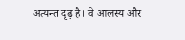अत्यन्त दृढ़ है। वे आलस्य और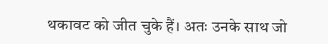थकावट को जीत चुके हैं। अतः उनके साथ जो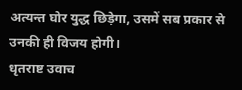अत्यन्त घोर युद्ध छिड़ेगा, उसमें सब प्रकार से उनकी ही विजय होगी।
धृतराष्ट उवाच